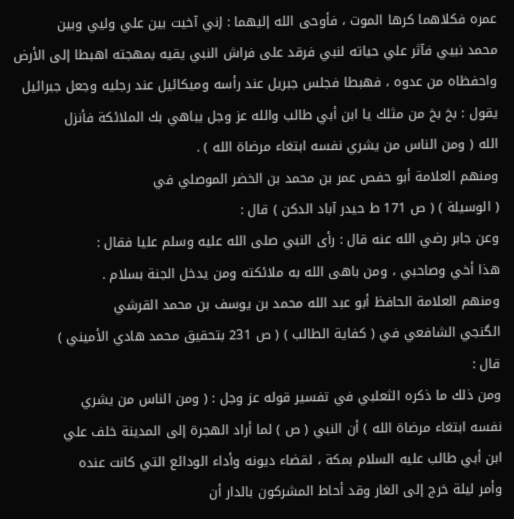عمره فكلاهما كرها الموت ، فأوحى الله إليهما : إني آخيت بين علي وليي وبين
محمد نبيي فآثر علي حياته لنبي فرقد على فراش النبي يقيه بمهجته اهبطا إلى الأرض
واحفظاه من عدوه ، فهبطا فجلس جبريل عند رأسه وميكائيل عند رجليه وجعل جبرائيل
يقول : بخ بخ من مثلك يا ابن أبي طالب والله عز وجل يباهي بك الملائكة فأنزل
الله ( ومن الناس من يشري نفسه ابتغاء مرضاة الله ) .
ومنهم العلامة أبو حفص عمر بن محمد بن الخضر الموصلي في
( الوسيلة ) ( ص 171 ط حيدر آباد الدكن ) قال :
وعن جابر رضي الله عنه قال : رأى النبي صلى الله عليه وسلم عليا فقال :
هذا أخي وصاحبي ، ومن باهى الله به ملائكته ومن يدخل الجنة بسلام .
ومنهم العلامة الحافظ أبو عبد الله محمد بن يوسف بن محمد القرشي
الگنجي الشافعي في ( كفاية الطالب ) ( ص 231 بتحقيق محمد هادي الأميني )
قال :
ومن ذلك ما ذكره الثعلبي في تفسير قوله عز وجل : ( ومن الناس من يشري
نفسه ابتغاء مرضاة الله ) أن النبي ( ص ) لما أراد الهجرة إلى المدينة خلف علي
ابن أبي طالب عليه السلام بمكة ، لقضاء ديونه وأداء الودائع التي كانت عنده
وأمر ليلة خرج إلى الغار وقد أحاط المشركون بالدار أن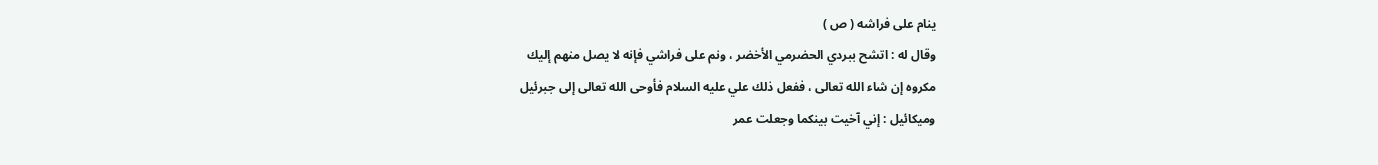ينام على فراشه ( ص )
وقال له : اتشح ببردي الحضرمي الأخضر ، ونم على فراشي فإنه لا يصل منهم إليك
مكروه إن شاء الله تعالى ، ففعل ذلك علي عليه السلام فأوحى الله تعالى إلى جبرئيل
وميكائيل : إني آخيت بينكما وجعلت عمر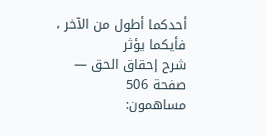أحدكما أطول من الآخر ، فأيكما يؤثر
شرح إحقاق الحق — صفحة 506
مساهمون: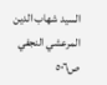السيد شهاب الدين المرعشي النجفي
ص٥٠٦